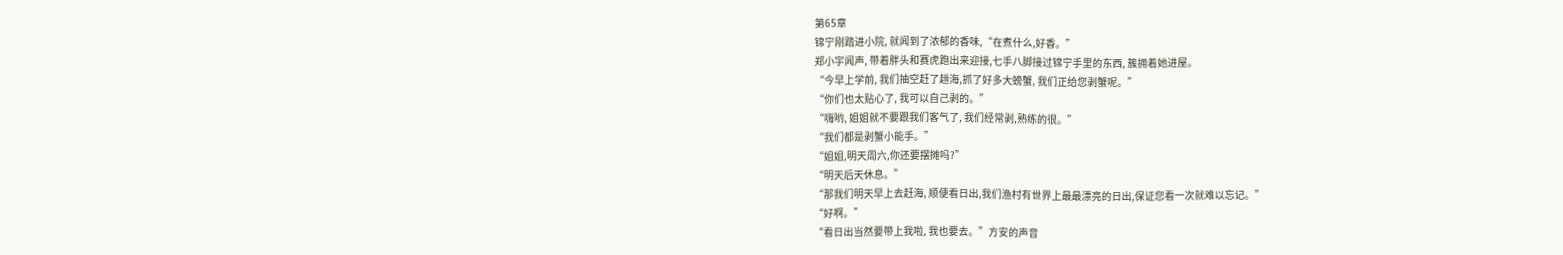第65章
锦宁刚踏进小院, 就闻到了浓郁的香味,“在煮什么,好香。”
郑小宇闻声, 带着胖头和赛虎跑出来迎接,七手八脚接过锦宁手里的东西, 簇拥着她进屋。
“今早上学前, 我们抽空赶了趟海,抓了好多大螃蟹, 我们正给您剥蟹呢。”
“你们也太贴心了, 我可以自己剥的。”
“嗨哟, 姐姐就不要跟我们客气了, 我们经常剥,熟练的很。”
“我们都是剥蟹小能手。”
“姐姐,明天周六,你还要摆摊吗?”
“明天后天休息。”
“那我们明天早上去赶海, 顺便看日出,我们渔村有世界上最最漂亮的日出,保证您看一次就难以忘记。”
“好啊。”
“看日出当然要带上我啦, 我也要去。”方安的声音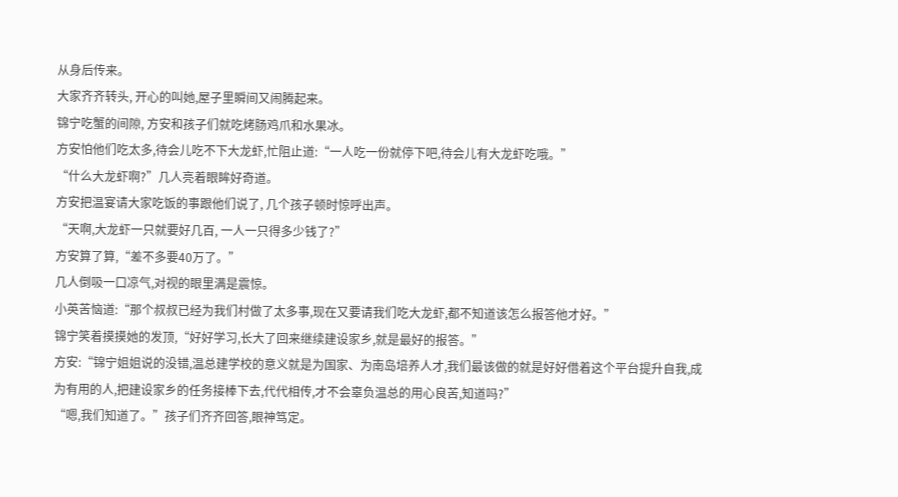从身后传来。
大家齐齐转头, 开心的叫她,屋子里瞬间又闹腾起来。
锦宁吃蟹的间隙, 方安和孩子们就吃烤肠鸡爪和水果冰。
方安怕他们吃太多,待会儿吃不下大龙虾,忙阻止道:“一人吃一份就停下吧,待会儿有大龙虾吃哦。”
“什么大龙虾啊?”几人亮着眼眸好奇道。
方安把温宴请大家吃饭的事跟他们说了, 几个孩子顿时惊呼出声。
“天啊,大龙虾一只就要好几百, 一人一只得多少钱了?”
方安算了算,“差不多要40万了。”
几人倒吸一口凉气,对视的眼里满是震惊。
小英苦恼道:“那个叔叔已经为我们村做了太多事,现在又要请我们吃大龙虾,都不知道该怎么报答他才好。”
锦宁笑着摸摸她的发顶,“好好学习,长大了回来继续建设家乡,就是最好的报答。”
方安:“锦宁姐姐说的没错,温总建学校的意义就是为国家、为南岛培养人才,我们最该做的就是好好借着这个平台提升自我,成为有用的人,把建设家乡的任务接棒下去,代代相传,才不会辜负温总的用心良苦,知道吗?”
“嗯,我们知道了。”孩子们齐齐回答,眼神笃定。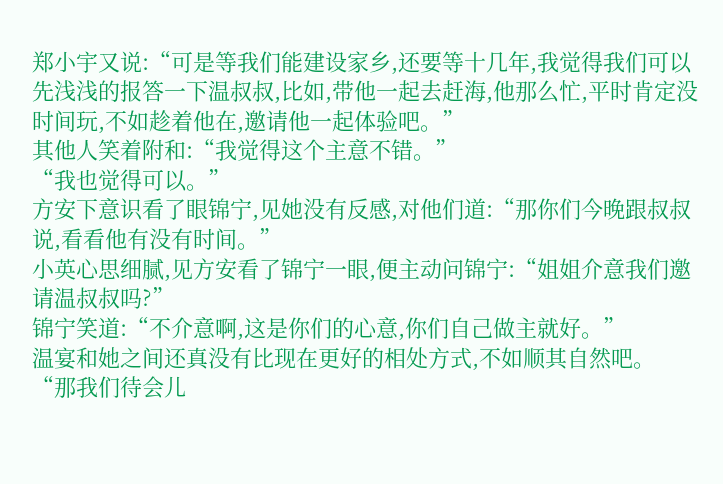郑小宇又说:“可是等我们能建设家乡,还要等十几年,我觉得我们可以先浅浅的报答一下温叔叔,比如,带他一起去赶海,他那么忙,平时肯定没时间玩,不如趁着他在,邀请他一起体验吧。”
其他人笑着附和:“我觉得这个主意不错。”
“我也觉得可以。”
方安下意识看了眼锦宁,见她没有反感,对他们道:“那你们今晚跟叔叔说,看看他有没有时间。”
小英心思细腻,见方安看了锦宁一眼,便主动问锦宁:“姐姐介意我们邀请温叔叔吗?”
锦宁笑道:“不介意啊,这是你们的心意,你们自己做主就好。”
温宴和她之间还真没有比现在更好的相处方式,不如顺其自然吧。
“那我们待会儿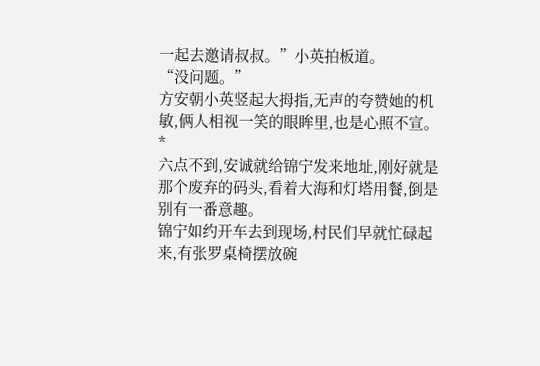一起去邀请叔叔。”小英拍板道。
“没问题。”
方安朝小英竖起大拇指,无声的夸赞她的机敏,俩人相视一笑的眼眸里,也是心照不宣。
*
六点不到,安诚就给锦宁发来地址,刚好就是那个废弃的码头,看着大海和灯塔用餐,倒是别有一番意趣。
锦宁如约开车去到现场,村民们早就忙碌起来,有张罗桌椅摆放碗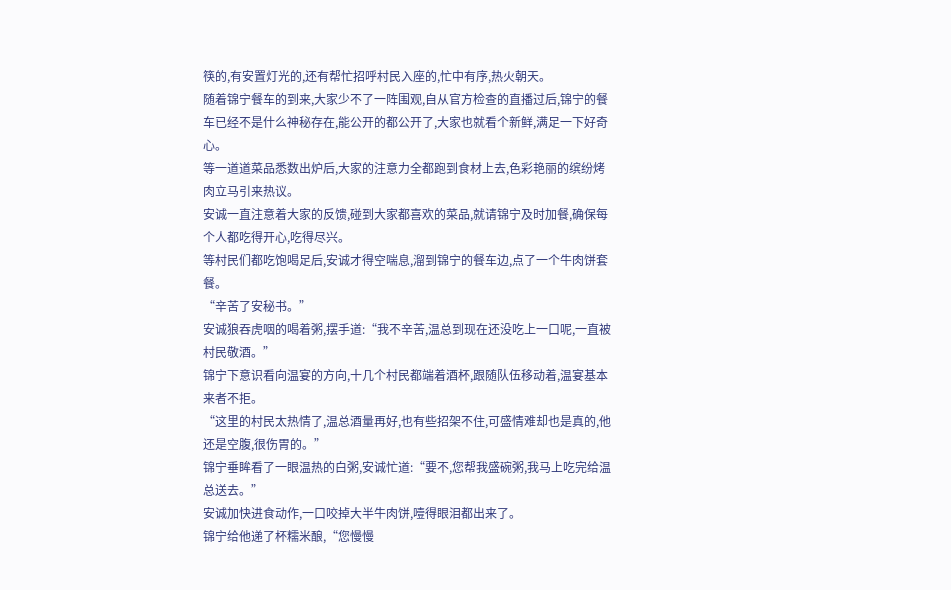筷的,有安置灯光的,还有帮忙招呼村民入座的,忙中有序,热火朝天。
随着锦宁餐车的到来,大家少不了一阵围观,自从官方检查的直播过后,锦宁的餐车已经不是什么神秘存在,能公开的都公开了,大家也就看个新鲜,满足一下好奇心。
等一道道菜品悉数出炉后,大家的注意力全都跑到食材上去,色彩艳丽的缤纷烤肉立马引来热议。
安诚一直注意着大家的反馈,碰到大家都喜欢的菜品,就请锦宁及时加餐,确保每个人都吃得开心,吃得尽兴。
等村民们都吃饱喝足后,安诚才得空喘息,溜到锦宁的餐车边,点了一个牛肉饼套餐。
“辛苦了安秘书。”
安诚狼吞虎咽的喝着粥,摆手道:“我不辛苦,温总到现在还没吃上一口呢,一直被村民敬酒。”
锦宁下意识看向温宴的方向,十几个村民都端着酒杯,跟随队伍移动着,温宴基本来者不拒。
“这里的村民太热情了,温总酒量再好,也有些招架不住,可盛情难却也是真的,他还是空腹,很伤胃的。”
锦宁垂眸看了一眼温热的白粥,安诚忙道:“要不,您帮我盛碗粥,我马上吃完给温总送去。”
安诚加快进食动作,一口咬掉大半牛肉饼,噎得眼泪都出来了。
锦宁给他递了杯糯米酿,“您慢慢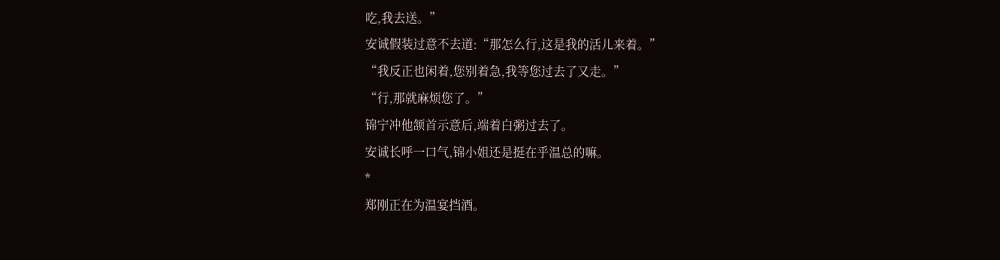吃,我去送。”
安诚假装过意不去道:“那怎么行,这是我的活儿来着。”
“我反正也闲着,您别着急,我等您过去了又走。”
“行,那就麻烦您了。”
锦宁冲他颔首示意后,端着白粥过去了。
安诚长呼一口气,锦小姐还是挺在乎温总的嘛。
*
郑刚正在为温宴挡酒。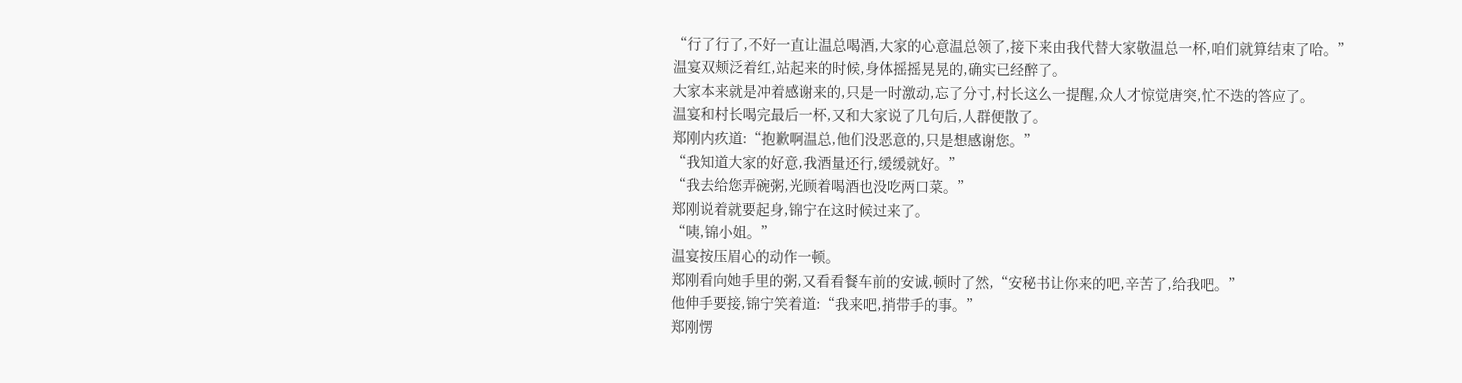“行了行了,不好一直让温总喝酒,大家的心意温总领了,接下来由我代替大家敬温总一杯,咱们就算结束了哈。”
温宴双颊泛着红,站起来的时候,身体摇摇晃晃的,确实已经醉了。
大家本来就是冲着感谢来的,只是一时激动,忘了分寸,村长这么一提醒,众人才惊觉唐突,忙不迭的答应了。
温宴和村长喝完最后一杯,又和大家说了几句后,人群便散了。
郑刚内疚道:“抱歉啊温总,他们没恶意的,只是想感谢您。”
“我知道大家的好意,我酒量还行,缓缓就好。”
“我去给您弄碗粥,光顾着喝酒也没吃两口菜。”
郑刚说着就要起身,锦宁在这时候过来了。
“咦,锦小姐。”
温宴按压眉心的动作一顿。
郑刚看向她手里的粥,又看看餐车前的安诚,顿时了然,“安秘书让你来的吧,辛苦了,给我吧。”
他伸手要接,锦宁笑着道:“我来吧,捎带手的事。”
郑刚愣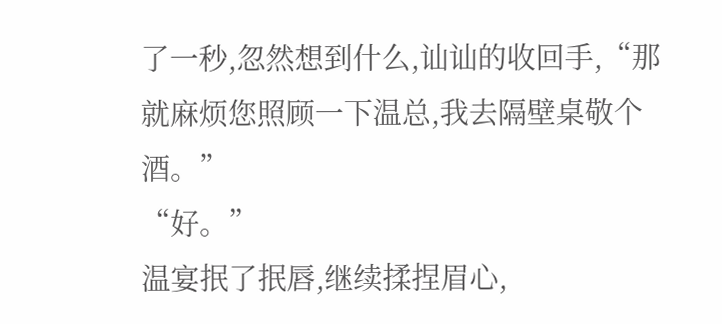了一秒,忽然想到什么,讪讪的收回手,“那就麻烦您照顾一下温总,我去隔壁桌敬个酒。”
“好。”
温宴抿了抿唇,继续揉捏眉心,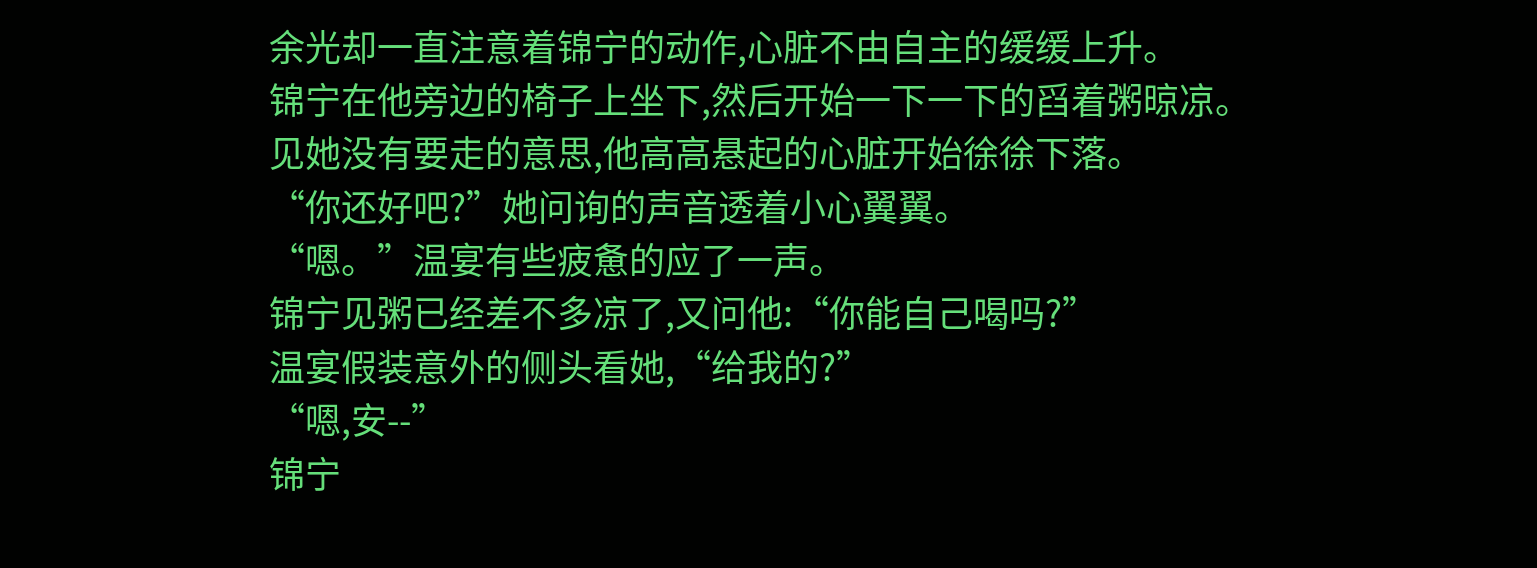余光却一直注意着锦宁的动作,心脏不由自主的缓缓上升。
锦宁在他旁边的椅子上坐下,然后开始一下一下的舀着粥晾凉。
见她没有要走的意思,他高高悬起的心脏开始徐徐下落。
“你还好吧?”她问询的声音透着小心翼翼。
“嗯。”温宴有些疲惫的应了一声。
锦宁见粥已经差不多凉了,又问他:“你能自己喝吗?”
温宴假装意外的侧头看她,“给我的?”
“嗯,安--”
锦宁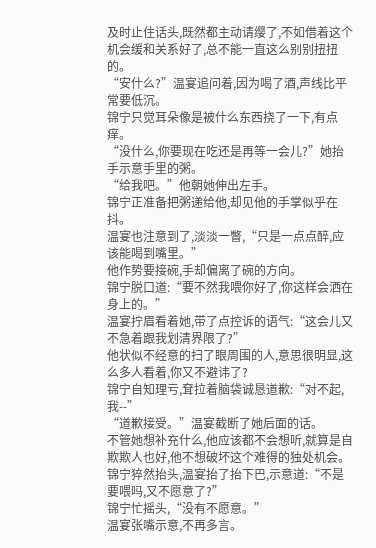及时止住话头,既然都主动请缨了,不如借着这个机会缓和关系好了,总不能一直这么别别扭扭的。
“安什么?”温宴追问着,因为喝了酒,声线比平常要低沉。
锦宁只觉耳朵像是被什么东西挠了一下,有点痒。
“没什么,你要现在吃还是再等一会儿?”她抬手示意手里的粥。
“给我吧。”他朝她伸出左手。
锦宁正准备把粥递给他,却见他的手掌似乎在抖。
温宴也注意到了,淡淡一瞥,“只是一点点醉,应该能喝到嘴里。”
他作势要接碗,手却偏离了碗的方向。
锦宁脱口道:“要不然我喂你好了,你这样会洒在身上的。”
温宴拧眉看着她,带了点控诉的语气:“这会儿又不急着跟我划清界限了?”
他状似不经意的扫了眼周围的人,意思很明显,这么多人看着,你又不避讳了?
锦宁自知理亏,耷拉着脑袋诚恳道歉:“对不起,我--”
“道歉接受。”温宴截断了她后面的话。
不管她想补充什么,他应该都不会想听,就算是自欺欺人也好,他不想破坏这个难得的独处机会。
锦宁猝然抬头,温宴抬了抬下巴,示意道:“不是要喂吗,又不愿意了?”
锦宁忙摇头,“没有不愿意。”
温宴张嘴示意,不再多言。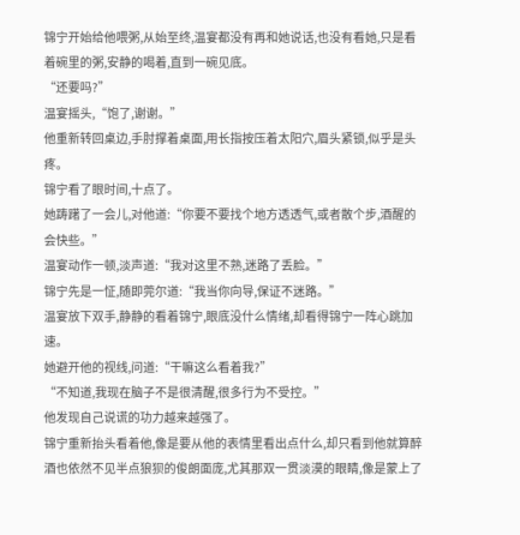锦宁开始给他喂粥,从始至终,温宴都没有再和她说话,也没有看她,只是看着碗里的粥,安静的喝着,直到一碗见底。
“还要吗?”
温宴摇头,“饱了,谢谢。”
他重新转回桌边,手肘撑着桌面,用长指按压着太阳穴,眉头紧锁,似乎是头疼。
锦宁看了眼时间,十点了。
她踌躇了一会儿,对他道:“你要不要找个地方透透气,或者散个步,酒醒的会快些。”
温宴动作一顿,淡声道:“我对这里不熟,迷路了丢脸。”
锦宁先是一怔,随即莞尔道:“我当你向导,保证不迷路。”
温宴放下双手,静静的看着锦宁,眼底没什么情绪,却看得锦宁一阵心跳加速。
她避开他的视线,问道:“干嘛这么看着我?”
“不知道,我现在脑子不是很清醒,很多行为不受控。”
他发现自己说谎的功力越来越强了。
锦宁重新抬头看着他,像是要从他的表情里看出点什么,却只看到他就算醉酒也依然不见半点狼狈的俊朗面庞,尤其那双一贯淡漠的眼睛,像是蒙上了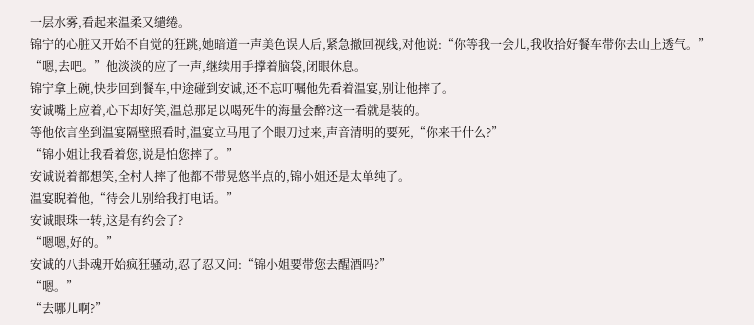一层水雾,看起来温柔又缱绻。
锦宁的心脏又开始不自觉的狂跳,她暗道一声美色误人后,紧急撤回视线,对他说:“你等我一会儿,我收拾好餐车带你去山上透气。”
“嗯,去吧。”他淡淡的应了一声,继续用手撑着脑袋,闭眼休息。
锦宁拿上碗,快步回到餐车,中途碰到安诚,还不忘叮嘱他先看着温宴,别让他摔了。
安诚嘴上应着,心下却好笑,温总那足以喝死牛的海量会醉?这一看就是装的。
等他依言坐到温宴隔壁照看时,温宴立马甩了个眼刀过来,声音清明的要死,“你来干什么?”
“锦小姐让我看着您,说是怕您摔了。”
安诚说着都想笑,全村人摔了他都不带晃悠半点的,锦小姐还是太单纯了。
温宴睨着他,“待会儿别给我打电话。”
安诚眼珠一转,这是有约会了?
“嗯嗯,好的。”
安诚的八卦魂开始疯狂骚动,忍了忍又问:“锦小姐要带您去醒酒吗?”
“嗯。”
“去哪儿啊?”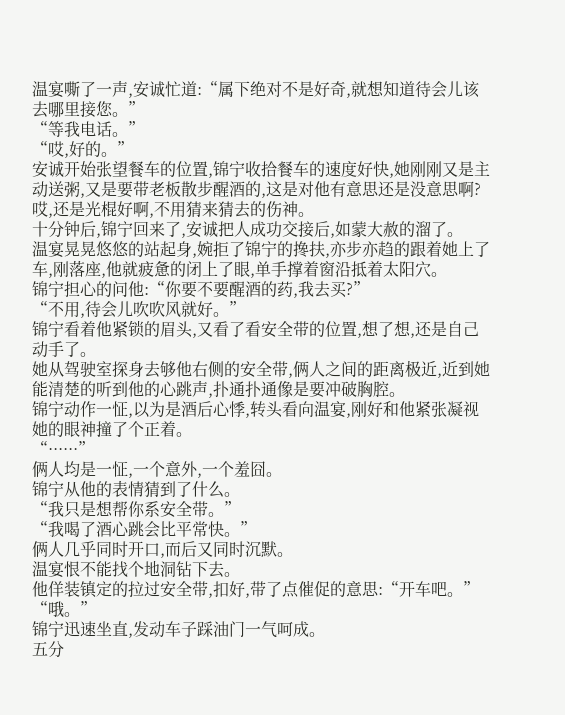温宴嘶了一声,安诚忙道:“属下绝对不是好奇,就想知道待会儿该去哪里接您。”
“等我电话。”
“哎,好的。”
安诚开始张望餐车的位置,锦宁收拾餐车的速度好快,她刚刚又是主动送粥,又是要带老板散步醒酒的,这是对他有意思还是没意思啊?
哎,还是光棍好啊,不用猜来猜去的伤神。
十分钟后,锦宁回来了,安诚把人成功交接后,如蒙大赦的溜了。
温宴晃晃悠悠的站起身,婉拒了锦宁的搀扶,亦步亦趋的跟着她上了车,刚落座,他就疲惫的闭上了眼,单手撑着窗沿抵着太阳穴。
锦宁担心的问他:“你要不要醒酒的药,我去买?”
“不用,待会儿吹吹风就好。”
锦宁看着他紧锁的眉头,又看了看安全带的位置,想了想,还是自己动手了。
她从驾驶室探身去够他右侧的安全带,俩人之间的距离极近,近到她能清楚的听到他的心跳声,扑通扑通像是要冲破胸腔。
锦宁动作一怔,以为是酒后心悸,转头看向温宴,刚好和他紧张凝视她的眼神撞了个正着。
“······”
俩人均是一怔,一个意外,一个羞囧。
锦宁从他的表情猜到了什么。
“我只是想帮你系安全带。”
“我喝了酒心跳会比平常快。”
俩人几乎同时开口,而后又同时沉默。
温宴恨不能找个地洞钻下去。
他佯装镇定的拉过安全带,扣好,带了点催促的意思:“开车吧。”
“哦。”
锦宁迅速坐直,发动车子踩油门一气呵成。
五分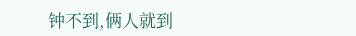钟不到,俩人就到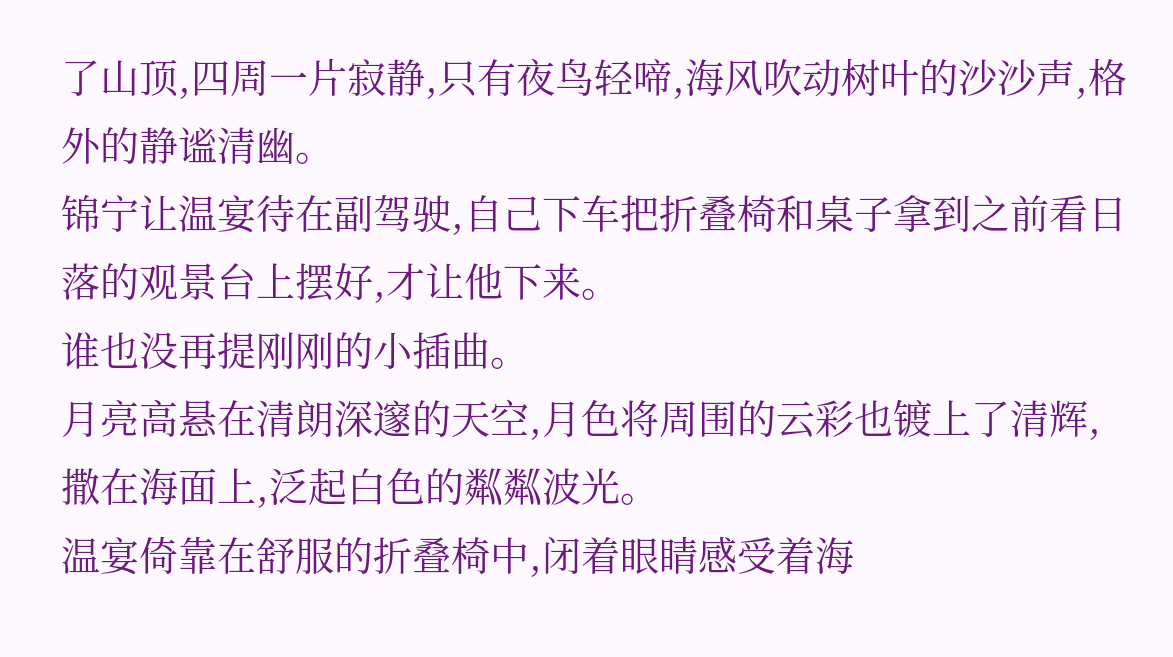了山顶,四周一片寂静,只有夜鸟轻啼,海风吹动树叶的沙沙声,格外的静谧清幽。
锦宁让温宴待在副驾驶,自己下车把折叠椅和桌子拿到之前看日落的观景台上摆好,才让他下来。
谁也没再提刚刚的小插曲。
月亮高悬在清朗深邃的天空,月色将周围的云彩也镀上了清辉,撒在海面上,泛起白色的粼粼波光。
温宴倚靠在舒服的折叠椅中,闭着眼睛感受着海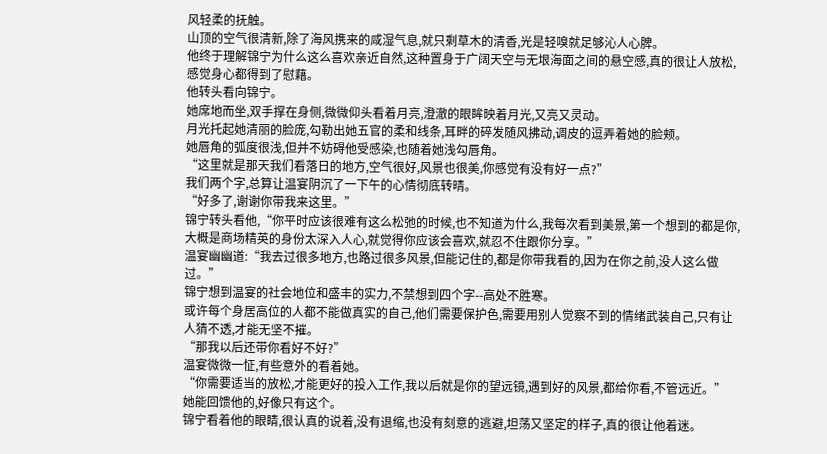风轻柔的抚触。
山顶的空气很清新,除了海风携来的咸湿气息,就只剩草木的清香,光是轻嗅就足够沁人心脾。
他终于理解锦宁为什么这么喜欢亲近自然,这种置身于广阔天空与无垠海面之间的悬空感,真的很让人放松,感觉身心都得到了慰藉。
他转头看向锦宁。
她席地而坐,双手撑在身侧,微微仰头看着月亮,澄澈的眼眸映着月光,又亮又灵动。
月光托起她清丽的脸庞,勾勒出她五官的柔和线条,耳畔的碎发随风拂动,调皮的逗弄着她的脸颊。
她唇角的弧度很浅,但并不妨碍他受感染,也随着她浅勾唇角。
“这里就是那天我们看落日的地方,空气很好,风景也很美,你感觉有没有好一点?”
我们两个字,总算让温宴阴沉了一下午的心情彻底转晴。
“好多了,谢谢你带我来这里。”
锦宁转头看他,“你平时应该很难有这么松弛的时候,也不知道为什么,我每次看到美景,第一个想到的都是你,大概是商场精英的身份太深入人心,就觉得你应该会喜欢,就忍不住跟你分享。”
温宴幽幽道:“我去过很多地方,也路过很多风景,但能记住的,都是你带我看的,因为在你之前,没人这么做过。”
锦宁想到温宴的社会地位和盛丰的实力,不禁想到四个字--高处不胜寒。
或许每个身居高位的人都不能做真实的自己,他们需要保护色,需要用别人觉察不到的情绪武装自己,只有让人猜不透,才能无坚不摧。
“那我以后还带你看好不好?”
温宴微微一怔,有些意外的看着她。
“你需要适当的放松,才能更好的投入工作,我以后就是你的望远镜,遇到好的风景,都给你看,不管远近。”
她能回馈他的,好像只有这个。
锦宁看着他的眼睛,很认真的说着,没有退缩,也没有刻意的逃避,坦荡又坚定的样子,真的很让他着迷。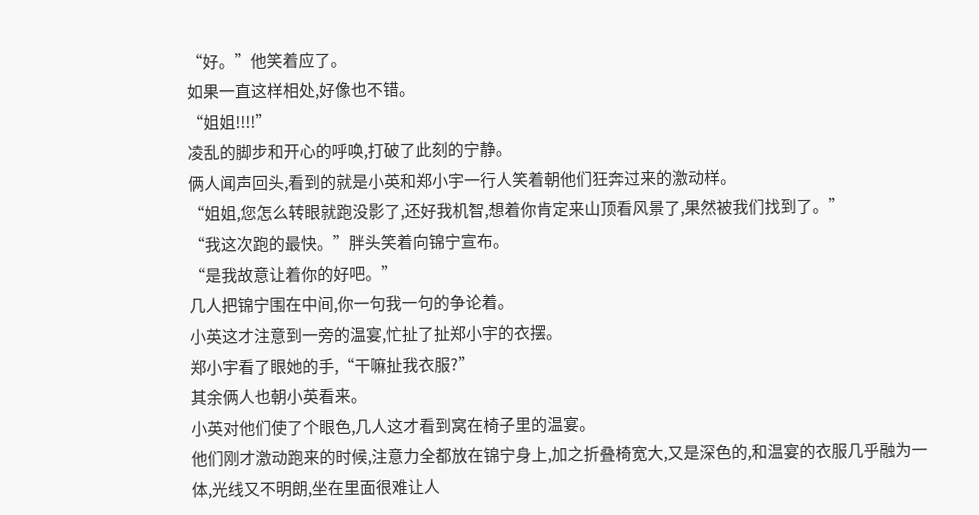“好。”他笑着应了。
如果一直这样相处,好像也不错。
“姐姐!!!!”
凌乱的脚步和开心的呼唤,打破了此刻的宁静。
俩人闻声回头,看到的就是小英和郑小宇一行人笑着朝他们狂奔过来的激动样。
“姐姐,您怎么转眼就跑没影了,还好我机智,想着你肯定来山顶看风景了,果然被我们找到了。”
“我这次跑的最快。”胖头笑着向锦宁宣布。
“是我故意让着你的好吧。”
几人把锦宁围在中间,你一句我一句的争论着。
小英这才注意到一旁的温宴,忙扯了扯郑小宇的衣摆。
郑小宇看了眼她的手,“干嘛扯我衣服?”
其余俩人也朝小英看来。
小英对他们使了个眼色,几人这才看到窝在椅子里的温宴。
他们刚才激动跑来的时候,注意力全都放在锦宁身上,加之折叠椅宽大,又是深色的,和温宴的衣服几乎融为一体,光线又不明朗,坐在里面很难让人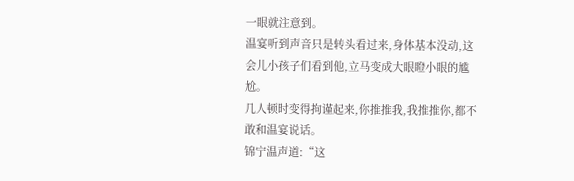一眼就注意到。
温宴听到声音只是转头看过来,身体基本没动,这会儿小孩子们看到他,立马变成大眼瞪小眼的尴尬。
几人顿时变得拘谨起来,你推推我,我推推你,都不敢和温宴说话。
锦宁温声道:“这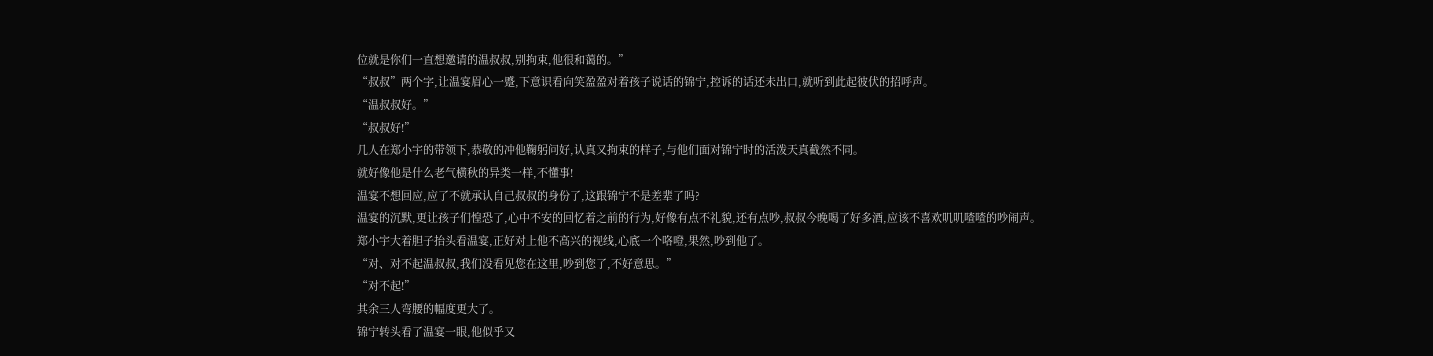位就是你们一直想邀请的温叔叔,别拘束,他很和蔼的。”
“叔叔”两个字,让温宴眉心一蹙,下意识看向笑盈盈对着孩子说话的锦宁,控诉的话还未出口,就听到此起彼伏的招呼声。
“温叔叔好。”
“叔叔好!”
几人在郑小宇的带领下,恭敬的冲他鞠躬问好,认真又拘束的样子,与他们面对锦宁时的活泼天真截然不同。
就好像他是什么老气横秋的异类一样,不懂事!
温宴不想回应,应了不就承认自己叔叔的身份了,这跟锦宁不是差辈了吗?
温宴的沉默,更让孩子们惶恐了,心中不安的回忆着之前的行为,好像有点不礼貌,还有点吵,叔叔今晚喝了好多酒,应该不喜欢叽叽喳喳的吵闹声。
郑小宇大着胆子抬头看温宴,正好对上他不高兴的视线,心底一个咯噔,果然,吵到他了。
“对、对不起温叔叔,我们没看见您在这里,吵到您了,不好意思。”
“对不起!”
其余三人弯腰的幅度更大了。
锦宁转头看了温宴一眼,他似乎又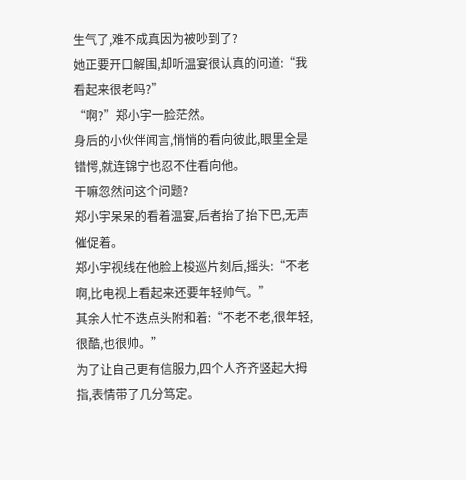生气了,难不成真因为被吵到了?
她正要开口解围,却听温宴很认真的问道:“我看起来很老吗?”
“啊?”郑小宇一脸茫然。
身后的小伙伴闻言,悄悄的看向彼此,眼里全是错愕,就连锦宁也忍不住看向他。
干嘛忽然问这个问题?
郑小宇呆呆的看着温宴,后者抬了抬下巴,无声催促着。
郑小宇视线在他脸上梭巡片刻后,摇头:“不老啊,比电视上看起来还要年轻帅气。”
其余人忙不迭点头附和着:“不老不老,很年轻,很酷,也很帅。”
为了让自己更有信服力,四个人齐齐竖起大拇指,表情带了几分笃定。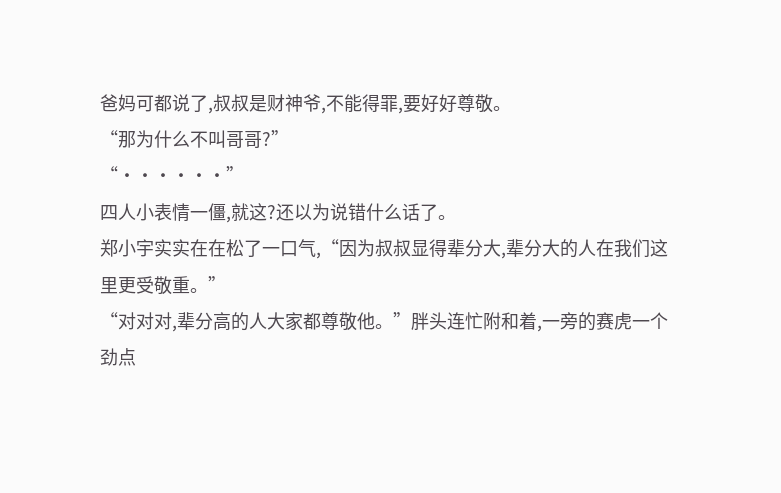爸妈可都说了,叔叔是财神爷,不能得罪,要好好尊敬。
“那为什么不叫哥哥?”
“······”
四人小表情一僵,就这?还以为说错什么话了。
郑小宇实实在在松了一口气,“因为叔叔显得辈分大,辈分大的人在我们这里更受敬重。”
“对对对,辈分高的人大家都尊敬他。”胖头连忙附和着,一旁的赛虎一个劲点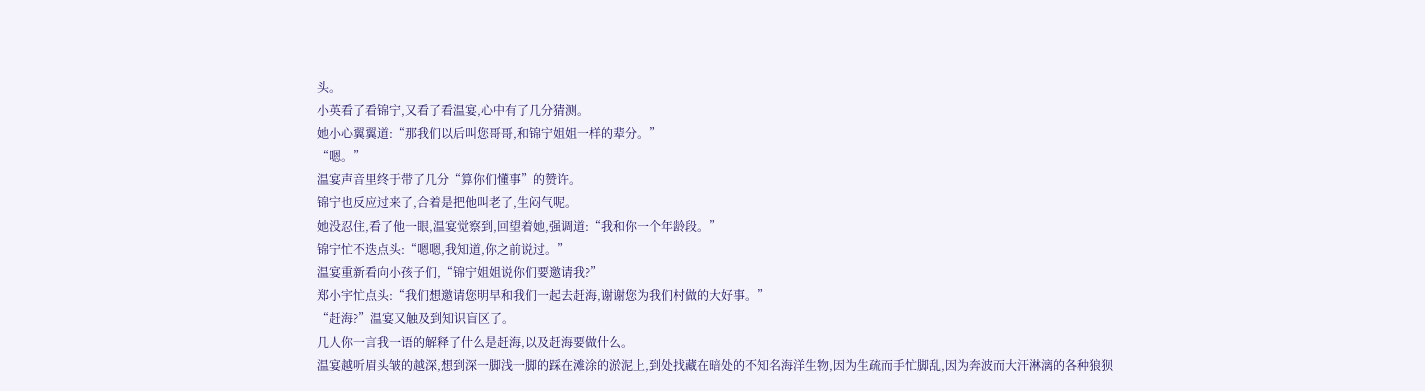头。
小英看了看锦宁,又看了看温宴,心中有了几分猜测。
她小心翼翼道:“那我们以后叫您哥哥,和锦宁姐姐一样的辈分。”
“嗯。”
温宴声音里终于带了几分“算你们懂事”的赞许。
锦宁也反应过来了,合着是把他叫老了,生闷气呢。
她没忍住,看了他一眼,温宴觉察到,回望着她,强调道:“我和你一个年龄段。”
锦宁忙不迭点头:“嗯嗯,我知道,你之前说过。”
温宴重新看向小孩子们,“锦宁姐姐说你们要邀请我?”
郑小宇忙点头:“我们想邀请您明早和我们一起去赶海,谢谢您为我们村做的大好事。”
“赶海?”温宴又触及到知识盲区了。
几人你一言我一语的解释了什么是赶海,以及赶海要做什么。
温宴越听眉头皱的越深,想到深一脚浅一脚的踩在滩涂的淤泥上,到处找藏在暗处的不知名海洋生物,因为生疏而手忙脚乱,因为奔波而大汗淋漓的各种狼狈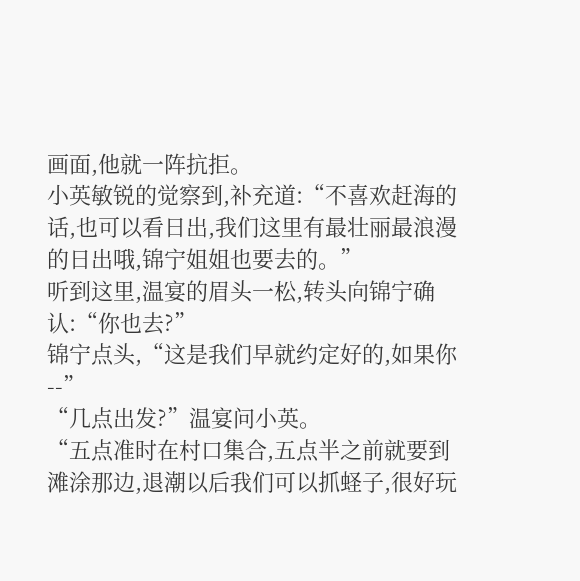画面,他就一阵抗拒。
小英敏锐的觉察到,补充道:“不喜欢赶海的话,也可以看日出,我们这里有最壮丽最浪漫的日出哦,锦宁姐姐也要去的。”
听到这里,温宴的眉头一松,转头向锦宁确认:“你也去?”
锦宁点头,“这是我们早就约定好的,如果你--”
“几点出发?”温宴问小英。
“五点准时在村口集合,五点半之前就要到滩涂那边,退潮以后我们可以抓蛏子,很好玩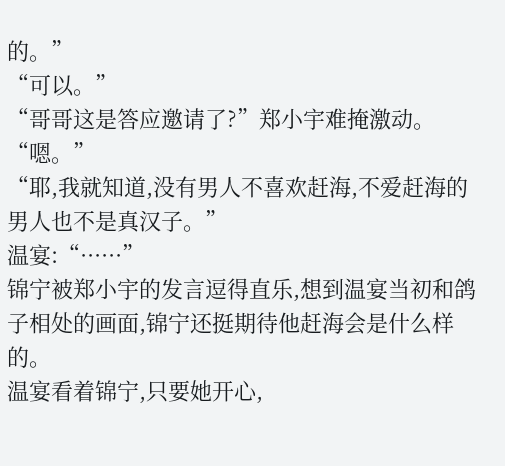的。”
“可以。”
“哥哥这是答应邀请了?”郑小宇难掩激动。
“嗯。”
“耶,我就知道,没有男人不喜欢赶海,不爱赶海的男人也不是真汉子。”
温宴:“······”
锦宁被郑小宇的发言逗得直乐,想到温宴当初和鸽子相处的画面,锦宁还挺期待他赶海会是什么样的。
温宴看着锦宁,只要她开心,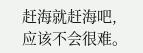赶海就赶海吧,应该不会很难。